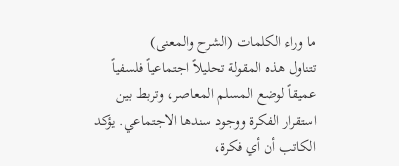ما وراء الكلمات (الشرح والمعنى)
تتناول هذه المقولة تحليلاً اجتماعياً فلسفياً عميقاً لوضع المسلم المعاصر، وتربط بين استقرار الفكرة ووجود سندها الاجتماعي. يؤكد الكاتب أن أي فكرة،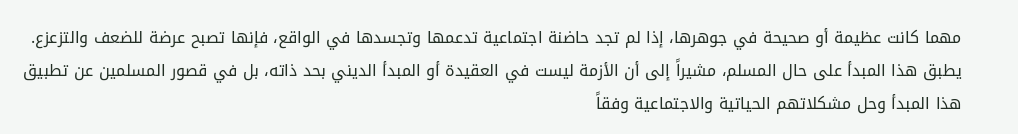مهما كانت عظيمة أو صحيحة في جوهرها، إذا لم تجد حاضنة اجتماعية تدعمها وتجسدها في الواقع، فإنها تصبح عرضة للضعف والتزعزع.
يطبق هذا المبدأ على حال المسلم، مشيراً إلى أن الأزمة ليست في العقيدة أو المبدأ الديني بحد ذاته، بل في قصور المسلمين عن تطبيق هذا المبدأ وحل مشكلاتهم الحياتية والاجتماعية وفقاً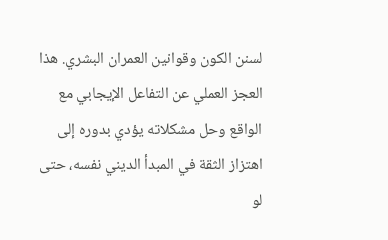لسنن الكون وقوانين العمران البشري. هذا العجز العملي عن التفاعل الإيجابي مع الواقع وحل مشكلاته يؤدي بدوره إلى اهتزاز الثقة في المبدأ الديني نفسه، حتى لو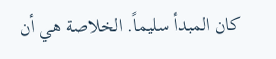كان المبدأ سليماً. الخلاصة هي أن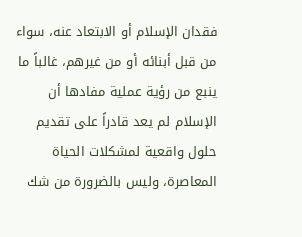فقدان الإسلام أو الابتعاد عنه، سواء من قبل أبنائه أو من غيرهم، غالباً ما ينبع من رؤية عملية مفادها أن الإسلام لم يعد قادراً على تقديم حلول واقعية لمشكلات الحياة المعاصرة، وليس بالضرورة من شك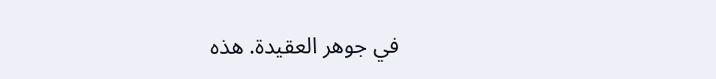في جوهر العقيدة. هذه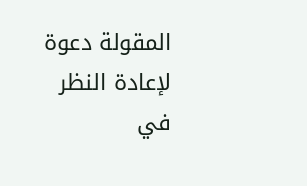المقولة دعوة لإعادة النظر في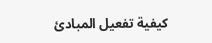كيفية تفعيل المبادئ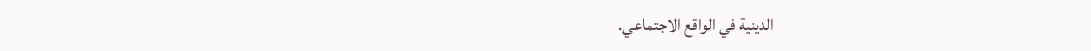الدينية في الواقع الاجتماعي.